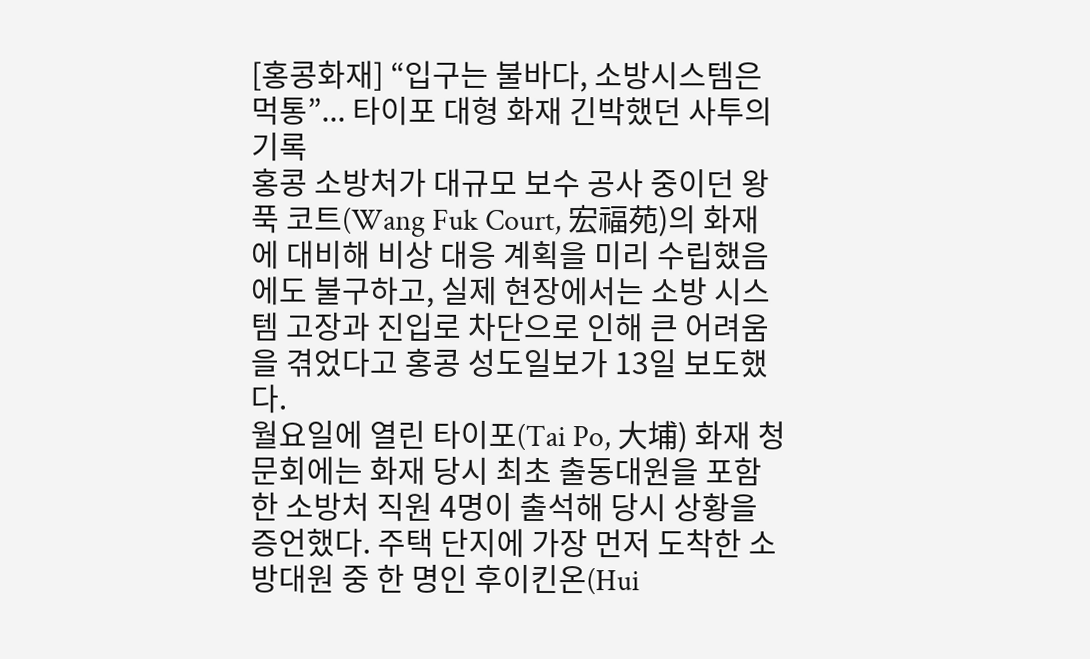[홍콩화재] “입구는 불바다, 소방시스템은 먹통”... 타이포 대형 화재 긴박했던 사투의 기록
홍콩 소방처가 대규모 보수 공사 중이던 왕푹 코트(Wang Fuk Court, 宏福苑)의 화재에 대비해 비상 대응 계획을 미리 수립했음에도 불구하고, 실제 현장에서는 소방 시스템 고장과 진입로 차단으로 인해 큰 어려움을 겪었다고 홍콩 성도일보가 13일 보도했다.
월요일에 열린 타이포(Tai Po, 大埔) 화재 청문회에는 화재 당시 최초 출동대원을 포함한 소방처 직원 4명이 출석해 당시 상황을 증언했다. 주택 단지에 가장 먼저 도착한 소방대원 중 한 명인 후이킨온(Hui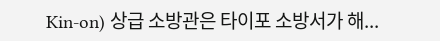Kin-on) 상급 소방관은 타이포 소방서가 해...